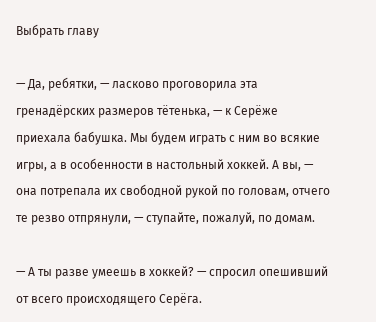Выбрать главу

— Да, ребятки, — ласково проговорила эта гренадёрских размеров тётенька, — к Серёже приехала бабушка. Мы будем играть с ним во всякие игры, а в особенности в настольный хоккей. А вы, — она потрепала их свободной рукой по головам, отчего те резво отпрянули, — ступайте, пожалуй, по домам.

— А ты разве умеешь в хоккей? — спросил опешивший от всего происходящего Серёга.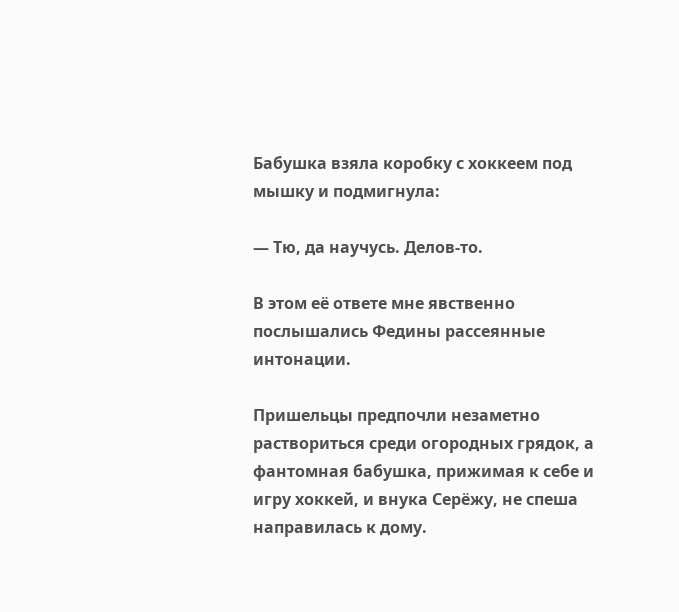Бабушка взяла коробку с хоккеем под мышку и подмигнула:

— Тю, да научусь. Делов-то.

В этом её ответе мне явственно послышались Федины рассеянные интонации.

Пришельцы предпочли незаметно раствориться среди огородных грядок, а фантомная бабушка, прижимая к себе и игру хоккей, и внука Серёжу, не спеша направилась к дому.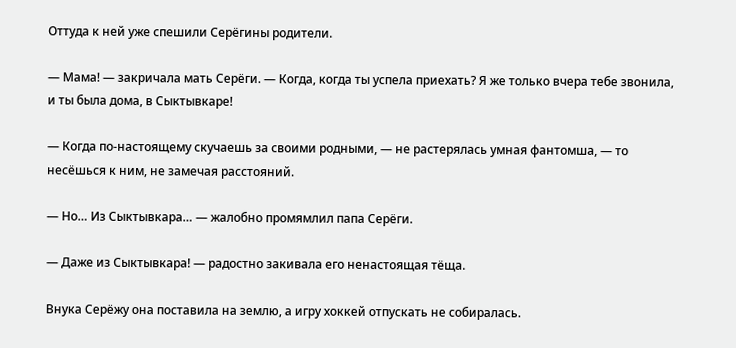Оттуда к ней уже спешили Серёгины родители.

— Мама! — закричала мать Серёги. — Когда, когда ты успела приехать? Я же только вчера тебе звонила, и ты была дома, в Сыктывкаре!

— Когда по-настоящему скучаешь за своими родными, — не растерялась умная фантомша, — то несёшься к ним, не замечая расстояний.

— Но… Из Сыктывкара… — жалобно промямлил папа Серёги.

— Даже из Сыктывкара! — радостно закивала его ненастоящая тёща.

Внука Серёжу она поставила на землю, а игру хоккей отпускать не собиралась.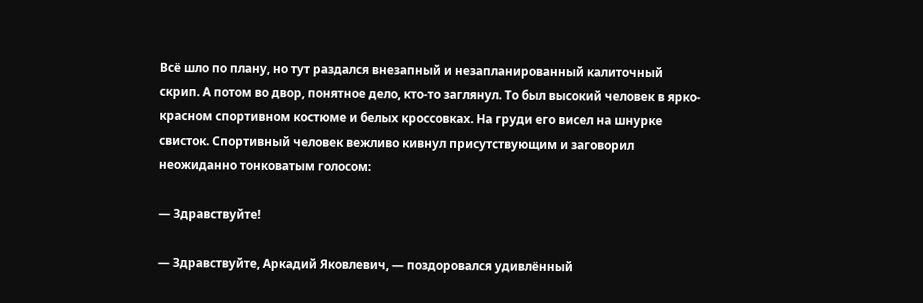Всё шло по плану, но тут раздался внезапный и незапланированный калиточный скрип. А потом во двор, понятное дело, кто-то заглянул. То был высокий человек в ярко-красном спортивном костюме и белых кроссовках. На груди его висел на шнурке свисток. Спортивный человек вежливо кивнул присутствующим и заговорил неожиданно тонковатым голосом:

— Здравствуйте!

— Здравствуйте, Аркадий Яковлевич, — поздоровался удивлённый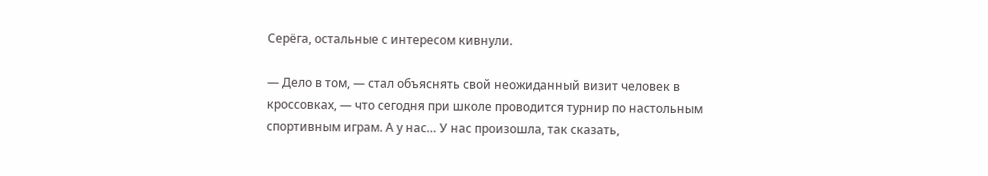Серёга, остальные с интересом кивнули.

— Дело в том, — стал объяснять свой неожиданный визит человек в кроссовках, — что сегодня при школе проводится турнир по настольным спортивным играм. А у нас… У нас произошла, так сказать,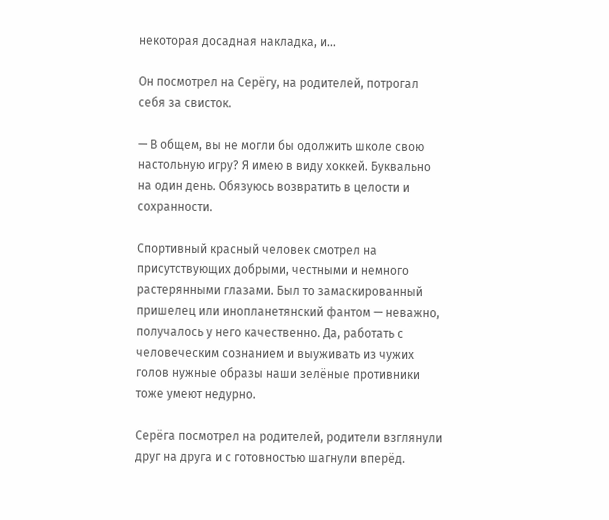некоторая досадная накладка, и…

Он посмотрел на Серёгу, на родителей, потрогал себя за свисток.

— В общем, вы не могли бы одолжить школе свою настольную игру? Я имею в виду хоккей. Буквально на один день. Обязуюсь возвратить в целости и сохранности.

Спортивный красный человек смотрел на присутствующих добрыми, честными и немного растерянными глазами. Был то замаскированный пришелец или инопланетянский фантом — неважно, получалось у него качественно. Да, работать с человеческим сознанием и выуживать из чужих голов нужные образы наши зелёные противники тоже умеют недурно.

Серёга посмотрел на родителей, родители взглянули друг на друга и с готовностью шагнули вперёд.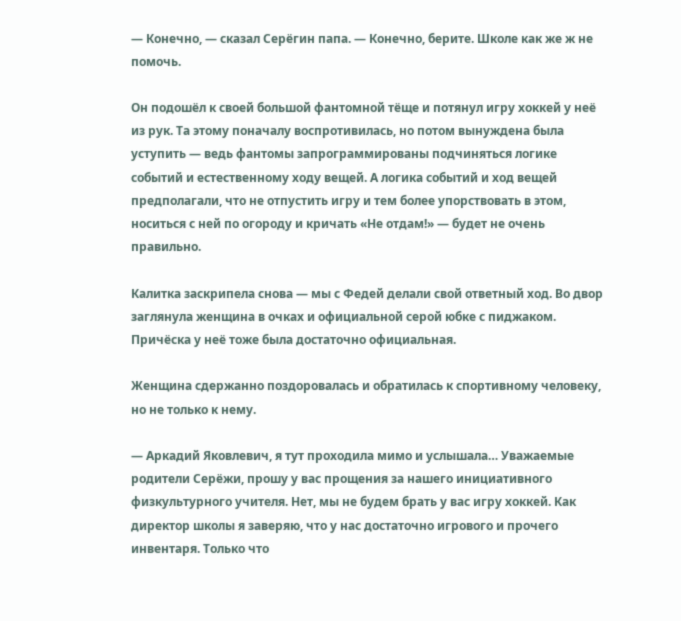— Конечно, — сказал Серёгин папа. — Конечно, берите. Школе как же ж не помочь.

Он подошёл к своей большой фантомной тёще и потянул игру хоккей у неё из рук. Та этому поначалу воспротивилась, но потом вынуждена была уступить — ведь фантомы запрограммированы подчиняться логике событий и естественному ходу вещей. А логика событий и ход вещей предполагали, что не отпустить игру и тем более упорствовать в этом, носиться с ней по огороду и кричать «Не отдам!» — будет не очень правильно.

Калитка заскрипела снова — мы с Федей делали свой ответный ход. Во двор заглянула женщина в очках и официальной серой юбке с пиджаком. Причёска у неё тоже была достаточно официальная.

Женщина сдержанно поздоровалась и обратилась к спортивному человеку, но не только к нему.

— Аркадий Яковлевич, я тут проходила мимо и услышала… Уважаемые родители Серёжи, прошу у вас прощения за нашего инициативного физкультурного учителя. Нет, мы не будем брать у вас игру хоккей. Как директор школы я заверяю, что у нас достаточно игрового и прочего инвентаря. Только что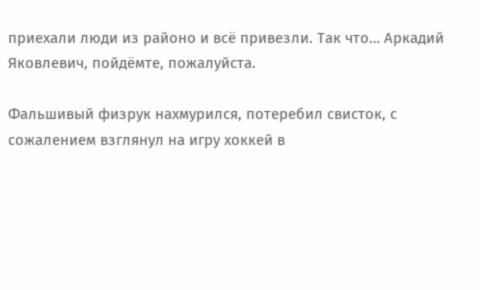приехали люди из районо и всё привезли. Так что… Аркадий Яковлевич, пойдёмте, пожалуйста.

Фальшивый физрук нахмурился, потеребил свисток, с сожалением взглянул на игру хоккей в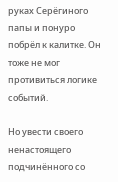руках Серёгиного папы и понуро побрёл к калитке. Он тоже не мог противиться логике событий.

Но увести своего ненастоящего подчинённого со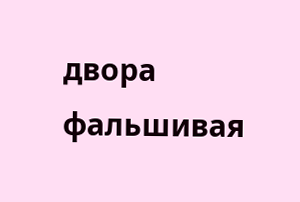двора фальшивая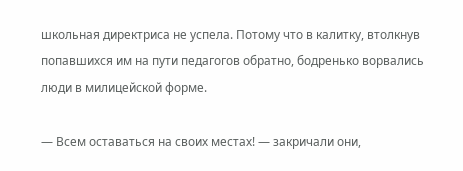школьная директриса не успела. Потому что в калитку, втолкнув попавшихся им на пути педагогов обратно, бодренько ворвались люди в милицейской форме.

— Всем оставаться на своих местах! — закричали они,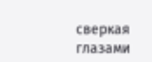сверкая глазами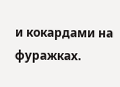и кокардами на фуражках.